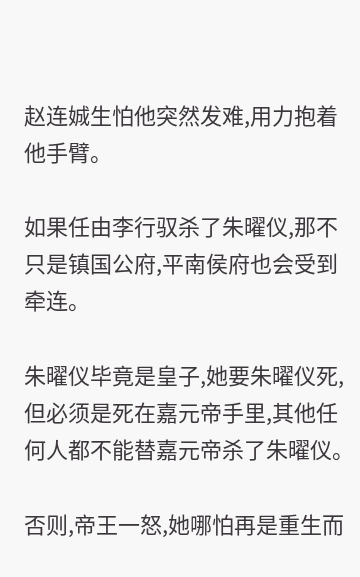赵连娍生怕他突然发难,用力抱着他手臂。

如果任由李行驭杀了朱曜仪,那不只是镇国公府,平南侯府也会受到牵连。

朱曜仪毕竟是皇子,她要朱曜仪死,但必须是死在嘉元帝手里,其他任何人都不能替嘉元帝杀了朱曜仪。

否则,帝王一怒,她哪怕再是重生而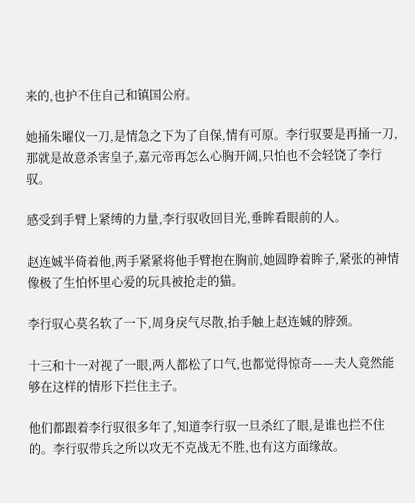来的,也护不住自己和镇国公府。

她捅朱曜仪一刀,是情急之下为了自保,情有可原。李行驭要是再捅一刀,那就是故意杀害皇子,嘉元帝再怎么心胸开阔,只怕也不会轻饶了李行驭。

感受到手臂上紧缚的力量,李行驭收回目光,垂眸看眼前的人。

赵连娍半倚着他,两手紧紧将他手臂抱在胸前,她圆睁着眸子,紧张的神情像极了生怕怀里心爱的玩具被抢走的猫。

李行驭心莫名软了一下,周身戾气尽散,抬手触上赵连娍的脖颈。

十三和十一对视了一眼,两人都松了口气,也都觉得惊奇——夫人竟然能够在这样的情形下拦住主子。

他们都跟着李行驭很多年了,知道李行驭一旦杀红了眼,是谁也拦不住的。李行驭带兵之所以攻无不克战无不胜,也有这方面缘故。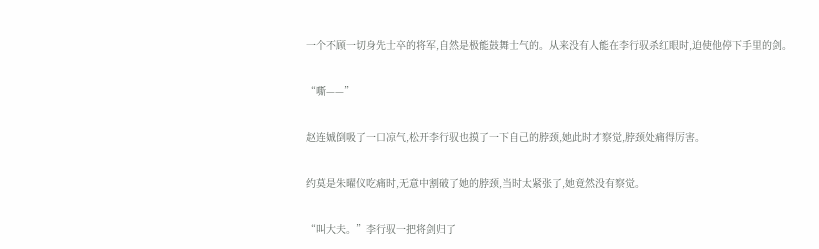一个不顾一切身先士卒的将军,自然是极能鼓舞士气的。从来没有人能在李行驭杀红眼时,迫使他停下手里的剑。

“嘶——”

赵连娍倒吸了一口凉气,松开李行驭也摸了一下自己的脖颈,她此时才察觉,脖颈处痛得厉害。

约莫是朱曜仪吃痛时,无意中割破了她的脖颈,当时太紧张了,她竟然没有察觉。

“叫大夫。”李行驭一把将剑归了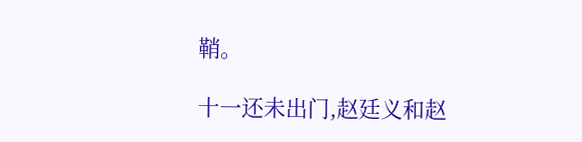鞘。

十一还未出门,赵廷义和赵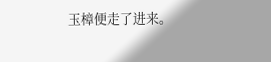玉樟便走了进来。